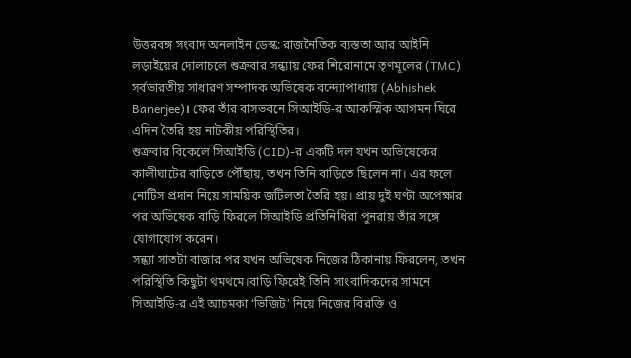উত্তরবঙ্গ সংবাদ অনলাইন ডেস্ক: রাজনৈতিক ব্যস্ততা আর আইনি লড়াইয়ের দোলাচলে শুক্রবার সন্ধ্যায় ফের শিরোনামে তৃণমূলের (TMC) সর্বভারতীয় সাধারণ সম্পাদক অভিষেক বন্দ্যোপাধ্যায় (Abhishek Banerjee)। ফের তাঁর বাসভবনে সিআইডি-র আকস্মিক আগমন ঘিরে এদিন তৈরি হয় নাটকীয় পরিস্থিতির।
শুক্রবার বিকেলে সিআইডি (CID)-র একটি দল যখন অভিষেকের কালীঘাটের বাড়িতে পৌঁছায়, তখন তিনি বাড়িতে ছিলেন না। এর ফলে নোটিস প্রদান নিয়ে সাময়িক জটিলতা তৈরি হয়। প্রায় দুই ঘণ্টা অপেক্ষার পর অভিষেক বাড়ি ফিরলে সিআইডি প্রতিনিধিরা পুনরায় তাঁর সঙ্গে যোগাযোগ করেন।
সন্ধ্যা সাতটা বাজার পর যখন অভিষেক নিজের ঠিকানায় ফিরলেন, তখন পরিস্থিতি কিছুটা থমথমে।বাড়ি ফিরেই তিনি সাংবাদিকদের সামনে সিআইডি-র এই আচমকা ‘ভিজিট’ নিয়ে নিজের বিরক্তি ও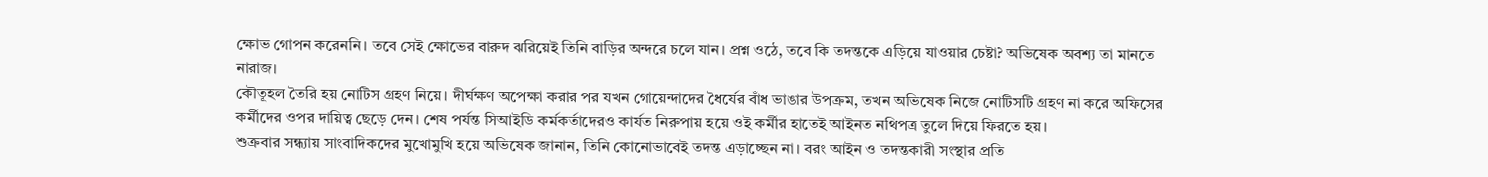ক্ষোভ গোপন করেননি। তবে সেই ক্ষোভের বারুদ ঝরিয়েই তিনি বাড়ির অন্দরে চলে যান। প্রশ্ন ওঠে, তবে কি তদন্তকে এড়িয়ে যাওয়ার চেষ্টা? অভিষেক অবশ্য তা মানতে নারাজ।
কৌতূহল তৈরি হয় নোটিস গ্রহণ নিয়ে। দীর্ঘক্ষণ অপেক্ষা করার পর যখন গোয়েন্দাদের ধৈর্যের বাঁধ ভাঙার উপক্রম, তখন অভিষেক নিজে নোটিসটি গ্রহণ না করে অফিসের কর্মীদের ওপর দায়িত্ব ছেড়ে দেন। শেষ পর্যন্ত সিআইডি কর্মকর্তাদেরও কার্যত নিরুপায় হয়ে ওই কর্মীর হাতেই আইনত নথিপত্র তুলে দিয়ে ফিরতে হয়।
শুক্রবার সন্ধ্যায় সাংবাদিকদের মুখোমুখি হয়ে অভিষেক জানান, তিনি কোনোভাবেই তদন্ত এড়াচ্ছেন না। বরং আইন ও তদন্তকারী সংস্থার প্রতি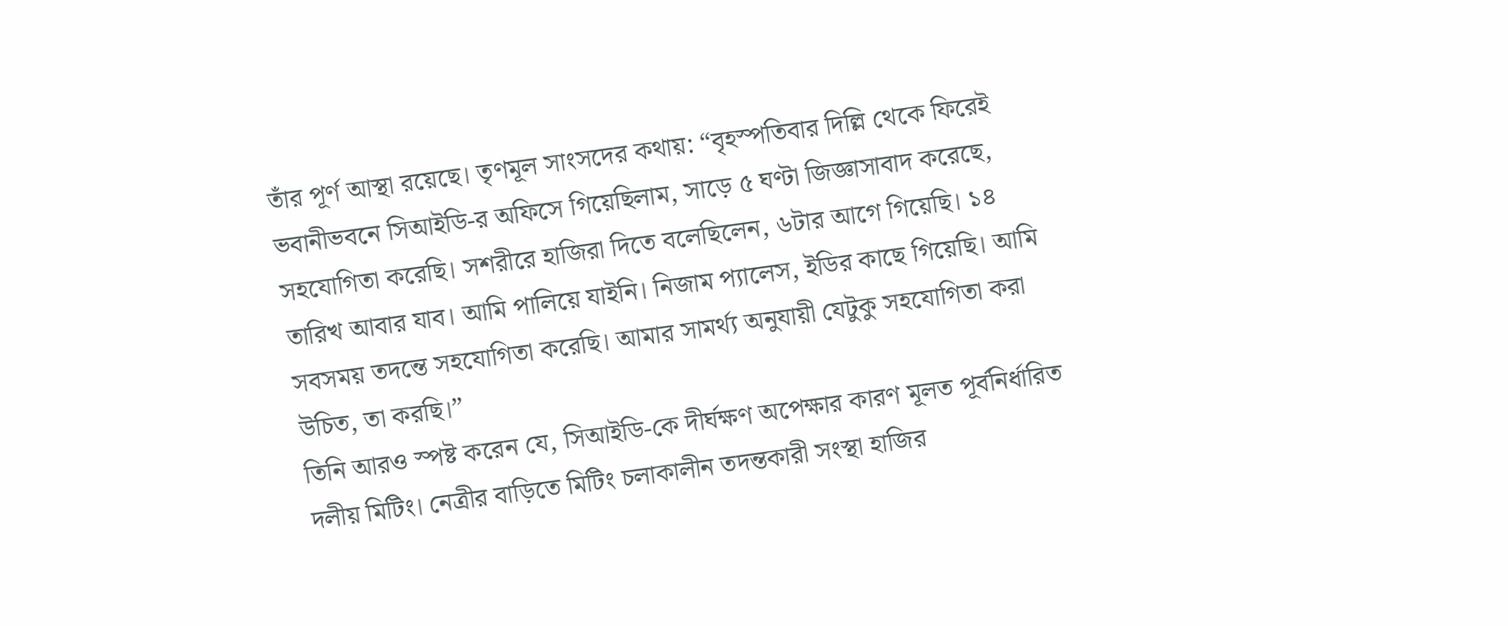তাঁর পূর্ণ আস্থা রয়েছে। তৃণমূল সাংসদের কথায়: “বৃহস্পতিবার দিল্লি থেকে ফিরেই ভবানীভবনে সিআইডি-র অফিসে গিয়েছিলাম, সাড়ে ৫ ঘণ্টা জিজ্ঞাসাবাদ করেছে, সহযোগিতা করেছি। সশরীরে হাজিরা দিতে বলেছিলেন, ৬টার আগে গিয়েছি। ১৪ তারিখ আবার যাব। আমি পালিয়ে যাইনি। নিজাম প্যালেস, ইডির কাছে গিয়েছি। আমি সবসময় তদন্তে সহযোগিতা করেছি। আমার সামর্থ্য অনুযায়ী যেটুকু সহযোগিতা করা উচিত, তা করছি।”
তিনি আরও স্পষ্ট করেন যে, সিআইডি-কে দীর্ঘক্ষণ অপেক্ষার কারণ মূলত পূর্বনির্ধারিত দলীয় মিটিং। নেত্রীর বাড়িতে মিটিং চলাকালীন তদন্তকারী সংস্থা হাজির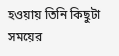হওয়ায় তিনি কিছুটা সময়ের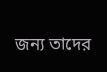জন্য তাদের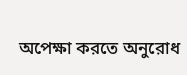অপেক্ষা করতে অনুরোধ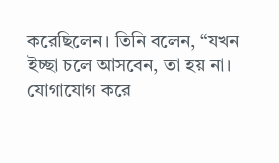করেছিলেন। তিনি বলেন, “যখন ইচ্ছা চলে আসবেন, তা হয় না। যোগাযোগ করে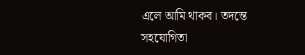এলে আমি থাকব। তদন্তে সহযোগিতা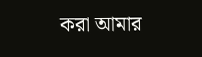করা আমার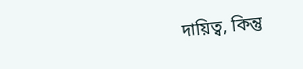দায়িত্ব, কিন্তু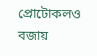প্রোটোকলও বজায়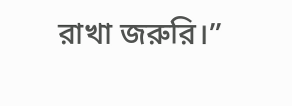রাখা জরুরি।”